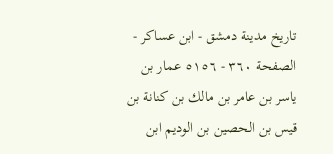تاريخ مدينة دمشق - ابن عساكر - الصفحة ٣٦٠ - ٥١٥٦ عمار بن ياسر بن عامر بن مالك بن كنانة بن قيس بن الحصين بن الوديم ابن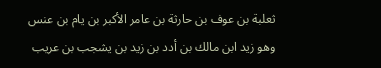ثعلبة بن عوف بن حارثة بن عامر الأكبر بن يام بن عنس وهو زيد ابن مالك بن أدد بن زيد بن يشجب بن عريب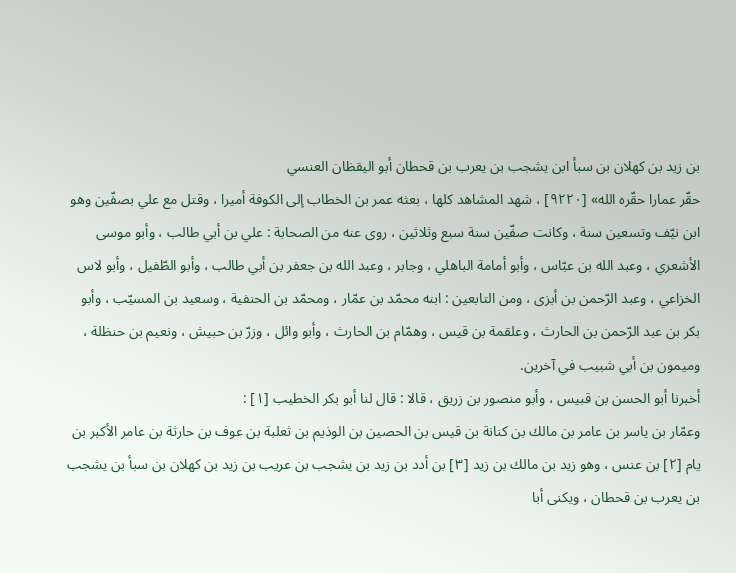بن زيد بن كهلان بن سبأ ابن يشجب بن يعرب بن قحطان أبو اليقظان العنسي
حقّر عمارا حقّره الله» [٩٢٢٠] ، شهد المشاهد كلها ، بعثه عمر بن الخطاب إلى الكوفة أميرا ، وقتل مع علي بصفّين وهو ابن نيّف وتسعين سنة ، وكانت صفّين سنة سبع وثلاثين ، روى عنه من الصحابة : علي بن أبي طالب ، وأبو موسى الأشعري ، وعبد الله بن عبّاس ، وأبو أمامة الباهلي ، وجابر ، وعبد الله بن جعفر بن أبي طالب ، وأبو الطّفيل ، وأبو لاس الخزاعي ، وعبد الرّحمن بن أبزى ، ومن التابعين : ابنه محمّد بن عمّار ، ومحمّد بن الحنفية ، وسعيد بن المسيّب ، وأبو بكر بن عبد الرّحمن بن الحارث ، وعلقمة بن قيس ، وهمّام بن الحارث ، وأبو وائل ، وزرّ بن حبيش ، ونعيم بن حنظلة ، وميمون بن أبي شبيب في آخرين.
أخبرنا أبو الحسن بن قبيس ، وأبو منصور بن زريق ، قالا : قال لنا أبو بكر الخطيب [١] :
وعمّار بن ياسر بن عامر بن مالك بن كنانة بن قيس بن الحصين بن الوذيم بن ثعلبة بن عوف بن حارثة بن عامر الأكبر بن يام [٢] بن عنس ، وهو زيد بن مالك بن زيد [٣] بن أدد بن زيد بن يشجب بن عريب بن زيد بن كهلان بن سبأ بن يشجب بن يعرب بن قحطان ، ويكنى أبا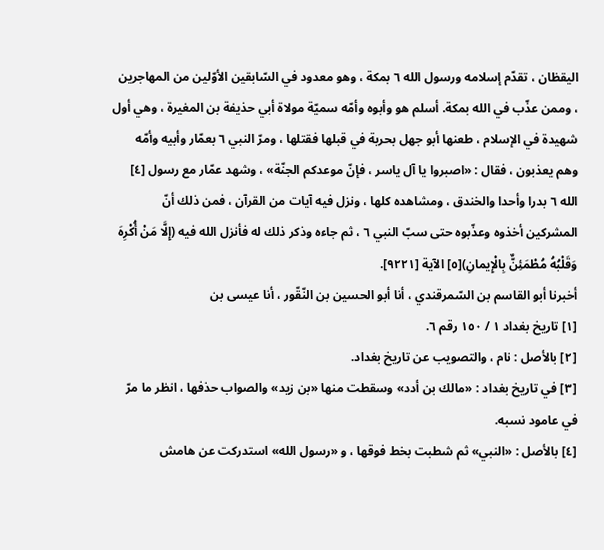اليقظان ، تقدّم إسلامه ورسول الله ٦ بمكة ، وهو معدود في السّابقين الأوّلين من المهاجرين ، وممن عذّب في الله بمكة. أسلم هو وأبوه وأمّه سميّة مولاة أبي حذيفة بن المغيرة ، وهي أول شهيدة في الإسلام ، طعنها أبو جهل بحربة في قبلها فقتلها ، ومرّ النبي ٦ بعمّار وأبيه وأمّه وهم يعذبون ، فقال : «اصبروا يا آل ياسر ، فإنّ موعدكم الجنّة» ، وشهد عمّار مع رسول [٤] الله ٦ بدرا وأحدا والخندق ، ومشاهده كلها ، ونزل فيه آيات من القرآن ، فمن ذلك أنّ المشركين أخذوه وعذّبوه حتى سبّ النبي ٦ ، ثم جاءه وذكر ذلك له فأنزل الله فيه (إِلَّا مَنْ أُكْرِهَ وَقَلْبُهُ مُطْمَئِنٌّ بِالْإِيمانِ)[٥] الآية [٩٢٢١].
أخبرنا أبو القاسم بن السّمرقندي ، أنا أبو الحسين بن النّقّور ، أنا عيسى بن
[١] تاريخ بغداد ١ / ١٥٠ رقم ٦.
[٢] بالأصل : نام ، والتصويب عن تاريخ بغداد.
[٣] في تاريخ بغداد : «مالك بن أدد» وسقطت منها «بن زيد» والصواب حذفها ، انظر ما مرّ في عامود نسبه.
[٤] بالأصل : «النبي» ثم شطبت بخط فوقها ، و «رسول الله» استدركت عن هامش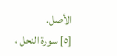الأصل.
[٥] سورة النحل ،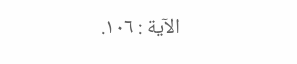الآية : ١٠٦.